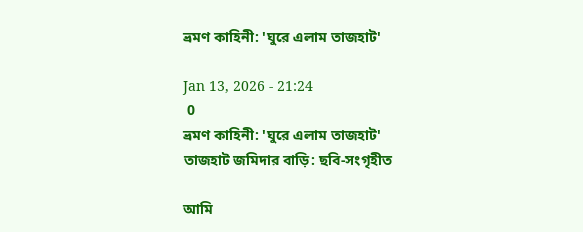ভ্রমণ কাহিনী: 'ঘুরে এলাম তাজহাট'

Jan 13, 2026 - 21:24
 0
ভ্রমণ কাহিনী: 'ঘুরে এলাম তাজহাট'
তাজহাট জমিদার বাড়ি: ছবি-সংগৃহীত

আমি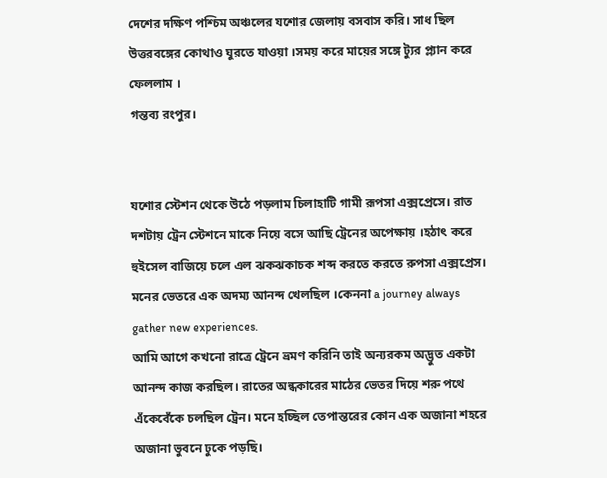দেশের দক্ষিণ পশ্চিম অঞ্চলের যশোর জেলায় বসবাস করি। সাধ ছিল উত্তরবঙ্গের কোথাও ঘুরতে যাওয়া ।সময় করে মায়ের সঙ্গে ট্যুর প্ল্যান করে ফেললাম ।
গন্তব্য রংপুর।


যশোর স্টেশন থেকে উঠে পড়লাম চিলাহাটি গামী রূপসা এক্সপ্রেসে। রাত দশটায় ট্রেন স্টেশনে মাকে নিয়ে বসে আছি ট্রেনের অপেক্ষায় ।হঠাৎ করে হুইসেল বাজিয়ে চলে এল ঝকঝকাচক শব্দ করতে করতে রুপসা এক্সপ্রেস। মনের ভেতরে এক অদম্য আনন্দ খেলছিল ।কেননা a journey always gather new experiences.
আমি আগে কখনো রাত্রে ট্রেনে ভ্রমণ করিনি তাই অন্যরকম অদ্ভুত একটা আনন্দ কাজ করছিল। রাতের অন্ধকারের মাঠের ভেতর দিয়ে শরু পথে এঁকেবেঁকে চলছিল ট্রেন। মনে হচ্ছিল তেপান্তরের কোন এক অজানা শহরে অজানা ভুবনে ঢুকে পড়ছি।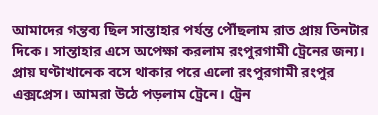আমাদের গন্তব্য ছিল সান্তাহার পর্যন্ত পৌঁছলাম রাত প্রায় তিনটার দিকে। সান্তাহার এসে অপেক্ষা করলাম রংপুরগামী ট্রেনের জন্য। প্রায় ঘণ্টাখানেক বসে থাকার পরে এলো রংপুরগামী রংপুর এক্সপ্রেস। আমরা উঠে পড়লাম ট্রেনে। ট্রেন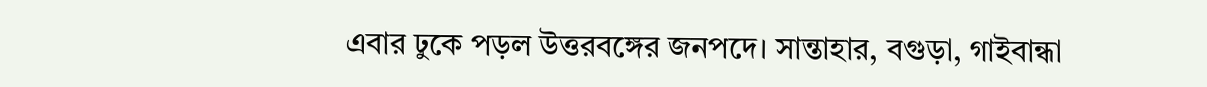এবার ঢুকে পড়ল উত্তরবঙ্গের জনপদে। সান্তাহার, বগুড়া, গাইবান্ধা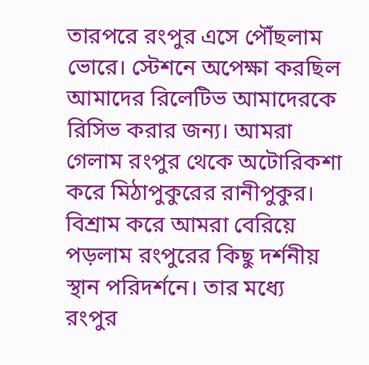তারপরে রংপুর এসে পৌঁছলাম ভোরে। স্টেশনে অপেক্ষা করছিল আমাদের রিলেটিভ আমাদেরকে রিসিভ করার জন্য। আমরা গেলাম রংপুর থেকে অটোরিকশা করে মিঠাপুকুরের রানীপুকুর।
বিশ্রাম করে আমরা বেরিয়ে পড়লাম রংপুরের কিছু দর্শনীয় স্থান পরিদর্শনে। তার মধ্যে রংপুর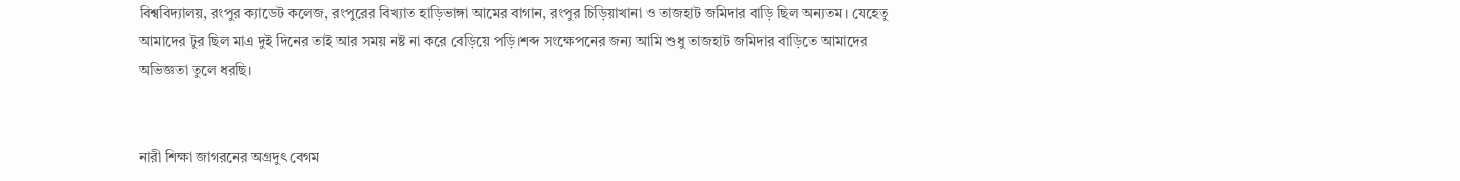বিশ্ববিদ্যালয়, রংপুর ক্যাডেট কলেজ, রংপুরের বিখ্যাত হাড়িভাঙ্গা আমের বাগান, রংপুর চিড়িয়াখানা ও তাজহাট জমিদার বাড়ি ছিল অন্যতম। যেহেতু আমাদের টুর ছিল মাএ দুই দিনের তাই আর সময় নষ্ট না করে বেড়িয়ে পড়ি।শব্দ সংক্ষেপনের জন্য আমি শুধু তাজহাট জমিদার বাড়িতে আমাদের অভিজ্ঞতা তুলে ধরছি।


নারী শিক্ষা জাগরনের অগ্রদুৎ বেগম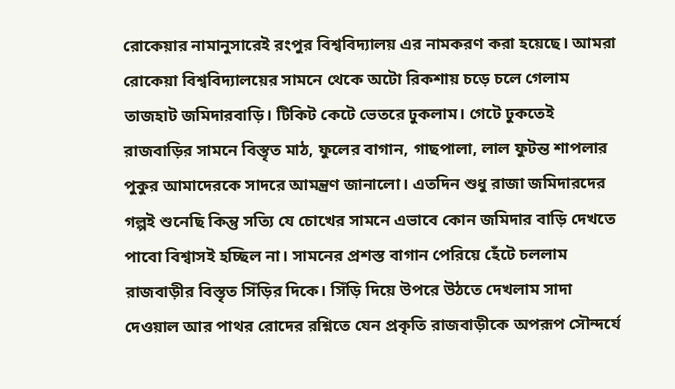রোকেয়ার নামানুসারেই রংপুর বিশ্ববিদ্যালয় এর নামকরণ করা হয়েছে। আমরা রোকেয়া বিশ্ববিদ্যালয়ের সামনে থেকে অটো রিকশায় চড়ে চলে গেলাম তাজহাট জমিদারবাড়ি। টিকিট কেটে ভেতরে ঢুকলাম। গেটে ঢুকতেই রাজবাড়ির সামনে বিস্তৃত মাঠ, ফুলের বাগান, গাছপালা, লাল ফুটন্ত শাপলার পুকুর আমাদেরকে সাদরে আমন্ত্রণ জানালো। এতদিন শুধু রাজা জমিদারদের গল্পই শুনেছি কিন্তু সত্যি যে চোখের সামনে এভাবে কোন জমিদার বাড়ি দেখতে পাবো বিশ্বাসই হচ্ছিল না। সামনের প্রশস্ত বাগান পেরিয়ে হেঁটে চললাম রাজবাড়ীর বিস্তৃত সিঁড়ির দিকে। সিঁড়ি দিয়ে উপরে উঠতে দেখলাম সাদা দেওয়াল আর পাথর রোদের রশ্নিতে যেন প্রকৃতি রাজবাড়ীকে অপরূপ সৌন্দর্যে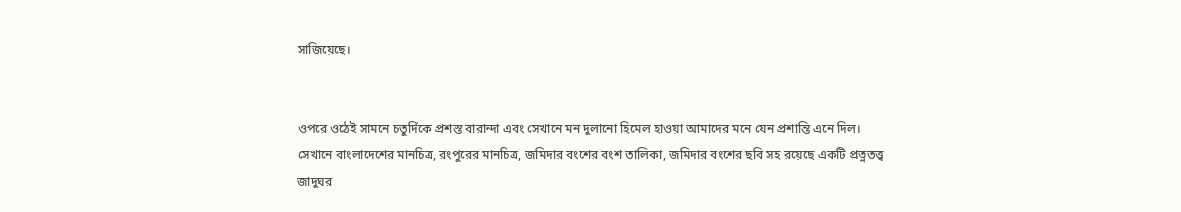সাজিয়েছে।


ওপরে ওঠেই সামনে চতুর্দিকে প্রশস্ত বারান্দা এবং সেখানে মন দুলানো হিমেল হাওয়া আমাদের মনে যেন প্রশান্তি এনে দিল। সেখানে বাংলাদেশের মানচিত্র, রংপুরের মানচিত্র, জমিদার বংশের বংশ তালিকা, জমিদার বংশের ছবি সহ রয়েছে একটি প্রত্নতত্ত্ব জাদুঘর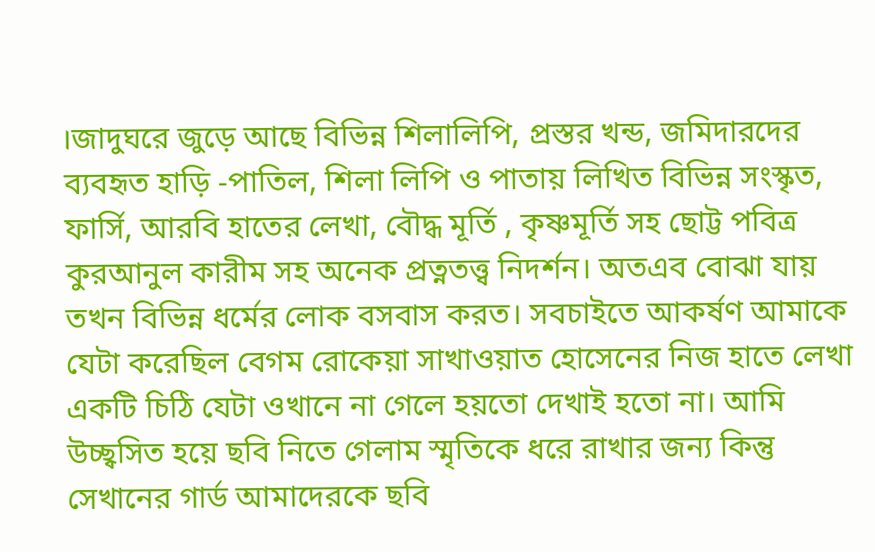।জাদুঘরে জুড়ে আছে বিভিন্ন শিলালিপি, প্রস্তর খন্ড, জমিদারদের ব্যবহৃত হাড়ি -পাতিল, শিলা লিপি ও পাতায় লিখিত বিভিন্ন সংস্কৃত, ফার্সি, আরবি হাতের লেখা, বৌদ্ধ মূর্তি , কৃষ্ণমূর্তি সহ ছোট্ট পবিত্র কুরআনুল কারীম সহ অনেক প্রত্নতত্ত্ব নিদর্শন। অতএব বোঝা যায় তখন বিভিন্ন ধর্মের লোক বসবাস করত। সবচাইতে আকর্ষণ আমাকে যেটা করেছিল বেগম রোকেয়া সাখাওয়াত হোসেনের নিজ হাতে লেখা একটি চিঠি যেটা ওখানে না গেলে হয়তো দেখাই হতো না। আমি উচ্ছ্বসিত হয়ে ছবি নিতে গেলাম স্মৃতিকে ধরে রাখার জন্য কিন্তু সেখানের গার্ড আমাদেরকে ছবি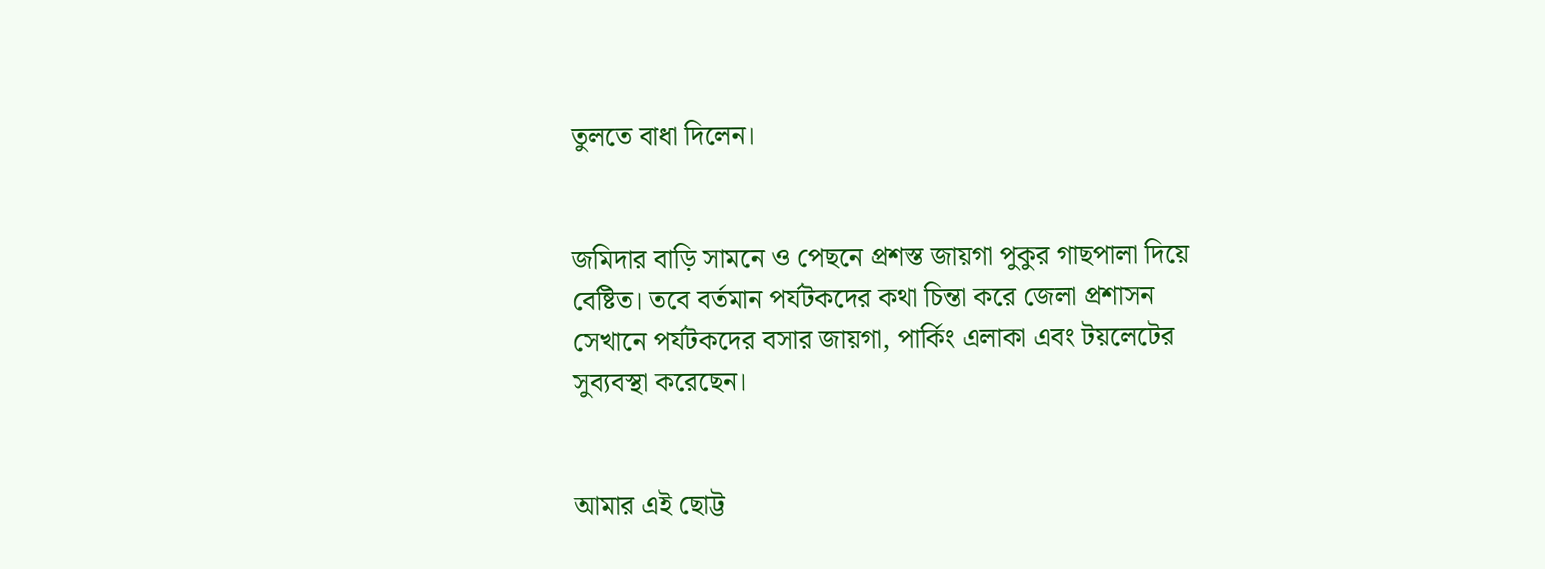তুলতে বাধা দিলেন।


জমিদার বাড়ি সামনে ও পেছনে প্রশস্ত জায়গা পুকুর গাছপালা দিয়ে বেষ্টিত। তবে বর্তমান পর্যটকদের কথা চিন্তা করে জেলা প্রশাসন সেখানে পর্যটকদের বসার জায়গা, পার্কিং এলাকা এবং টয়লেটের সুব্যবস্থা করেছেন।


আমার এই ছোট্ট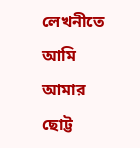লেখনীতে আমি আমার ছোট্ট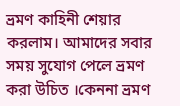ভ্রমণ কাহিনী শেয়ার করলাম। আমাদের সবার সময় সুযোগ পেলে ভ্রমণ করা উচিত ।কেননা ভ্রমণ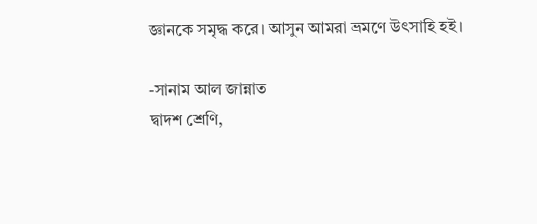জ্ঞানকে সমৃদ্ধ করে। আসুন আমরা ভ্রমণে উৎসাহি হই।

-সানাম আল জান্নাত
দ্বাদশ শ্রেণি,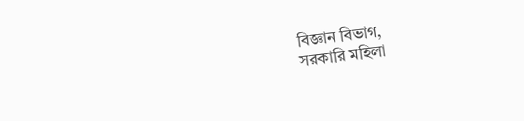বিজ্ঞান বিভাগ,
সরকারি মহিলা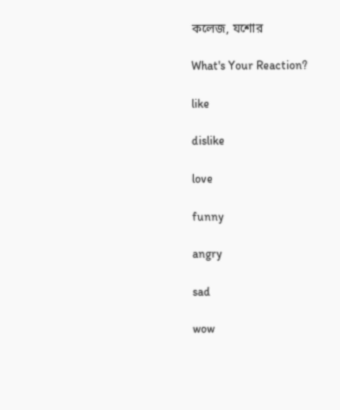কলেজ, যশোর

What's Your Reaction?

like

dislike

love

funny

angry

sad

wow